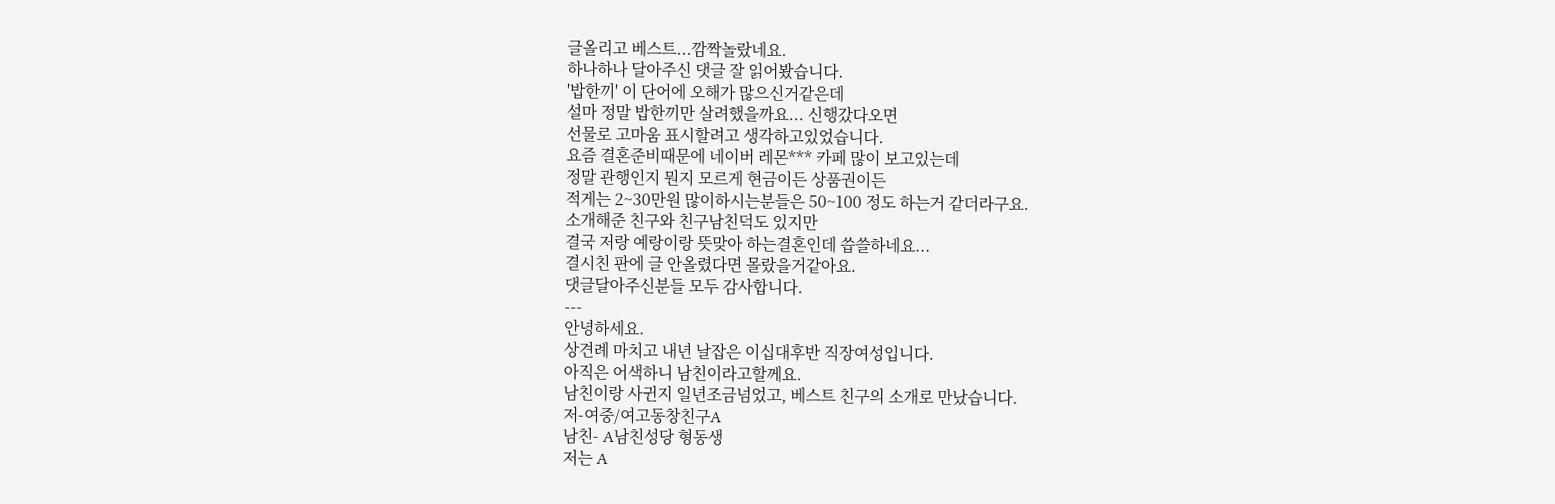글올리고 베스트...깜짝놀랐네요.
하나하나 달아주신 댓글 잘 읽어봤습니다.
'밥한끼' 이 단어에 오해가 많으신거같은데
설마 정말 밥한끼만 살려했을까요... 신행갔다오면
선물로 고마움 표시할려고 생각하고있었습니다.
요즘 결혼준비때문에 네이버 레몬*** 카페 많이 보고있는데
정말 관행인지 뭔지 모르게 현금이든 상품권이든
적게는 2~30만원 많이하시는분들은 50~100 정도 하는거 같더라구요.
소개해준 친구와 친구남친덕도 있지만
결국 저랑 예랑이랑 뜻맞아 하는결혼인데 씁쓸하네요...
결시친 판에 글 안올렸다면 몰랐을거같아요.
댓글달아주신분들 모두 감사합니다.
---
안녕하세요.
상견례 마치고 내년 날잡은 이십대후반 직장여성입니다.
아직은 어색하니 남친이라고할께요.
남친이랑 사귄지 일년조금넘었고, 베스트 친구의 소개로 만났습니다.
저-여중/여고동창친구A
남친- A남친성당 형동생
저는 A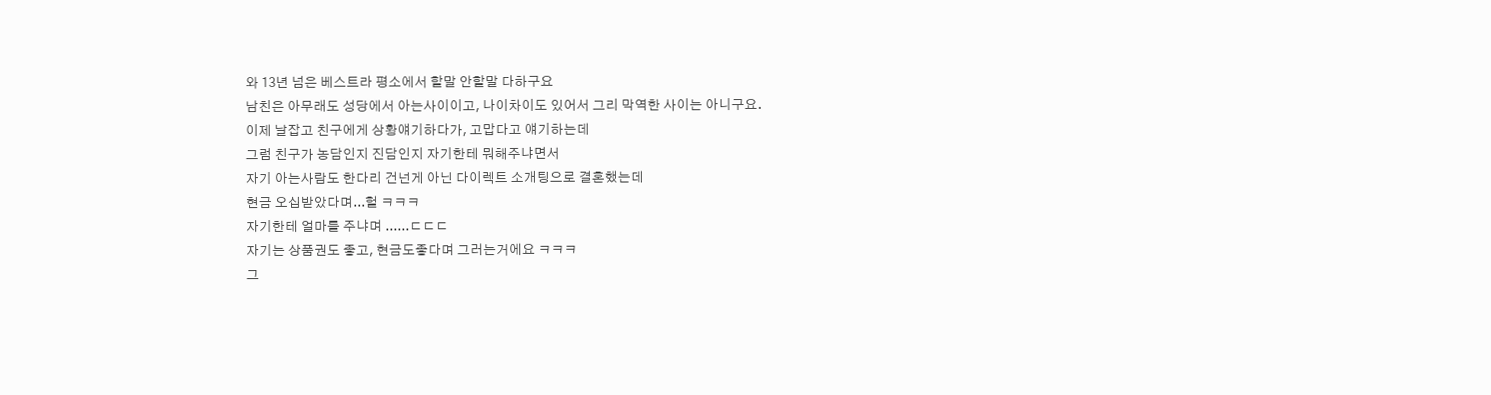와 13년 넘은 베스트라 평소에서 할말 안할말 다하구요
남친은 아무래도 성당에서 아는사이이고, 나이차이도 있어서 그리 막역한 사이는 아니구요.
이제 날잡고 친구에게 상황얘기하다가, 고맙다고 얘기하는데
그럼 친구가 농담인지 진담인지 자기한테 뭐해주냐면서
자기 아는사람도 한다리 건넌게 아닌 다이렉트 소개팅으로 결혼했는데
현금 오십받았다며...헐 ㅋㅋㅋ
자기한테 얼마를 주냐며 ......ㄷㄷㄷ
자기는 상품권도 좋고, 현금도좋다며 그러는거에요 ㅋㅋㅋ
그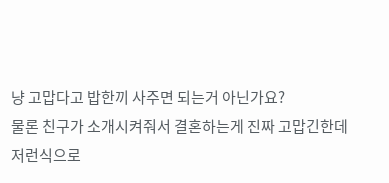냥 고맙다고 밥한끼 사주면 되는거 아닌가요?
물론 친구가 소개시켜줘서 결혼하는게 진짜 고맙긴한데
저런식으로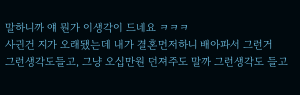말하니까 얘 뭔가 이생각이 드네요 ㅋㅋㅋ
사귄건 지가 오래됐는데 내가 결혼먼저하니 배아파서 그런거
그런생각도들고, 그냥 오십만원 던져주도 말까 그런생각도 들고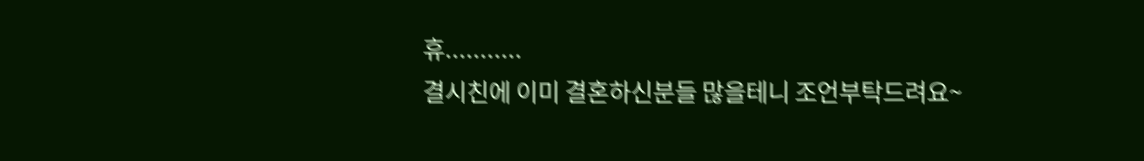휴...........
결시친에 이미 결혼하신분들 많을테니 조언부탁드려요~